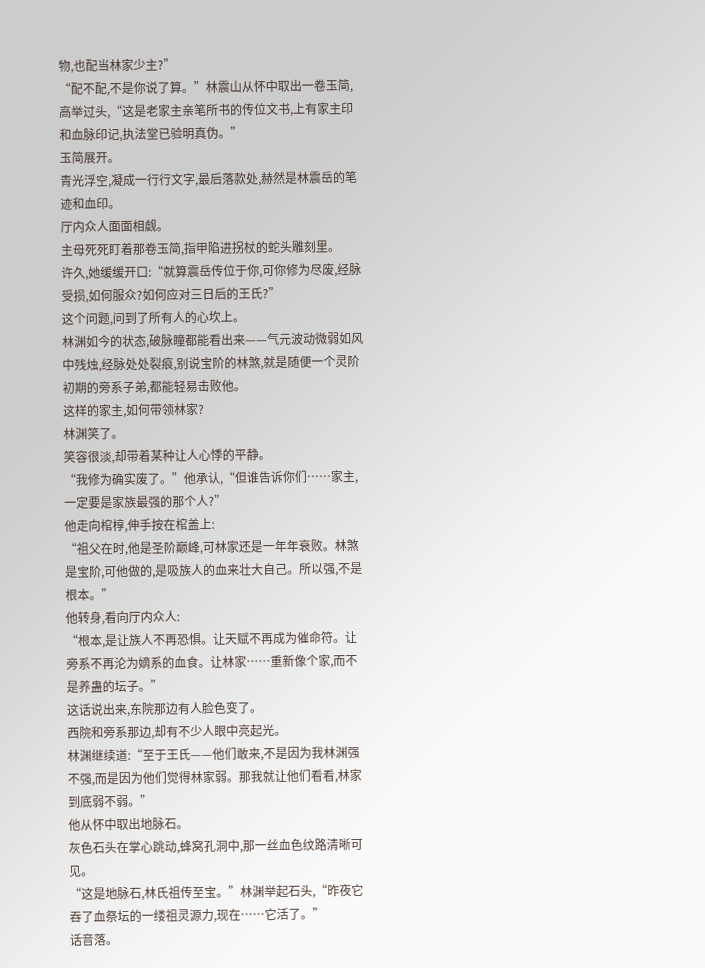物,也配当林家少主?”
“配不配,不是你说了算。”林震山从怀中取出一卷玉简,高举过头,“这是老家主亲笔所书的传位文书,上有家主印和血脉印记,执法堂已验明真伪。”
玉简展开。
青光浮空,凝成一行行文字,最后落款处,赫然是林震岳的笔迹和血印。
厅内众人面面相觑。
主母死死盯着那卷玉简,指甲陷进拐杖的蛇头雕刻里。
许久,她缓缓开口:“就算震岳传位于你,可你修为尽废,经脉受损,如何服众?如何应对三日后的王氏?”
这个问题,问到了所有人的心坎上。
林渊如今的状态,破脉瞳都能看出来——气元波动微弱如风中残烛,经脉处处裂痕,别说宝阶的林煞,就是随便一个灵阶初期的旁系子弟,都能轻易击败他。
这样的家主,如何带领林家?
林渊笑了。
笑容很淡,却带着某种让人心悸的平静。
“我修为确实废了。”他承认,“但谁告诉你们……家主,一定要是家族最强的那个人?”
他走向棺椁,伸手按在棺盖上:
“祖父在时,他是圣阶巅峰,可林家还是一年年衰败。林煞是宝阶,可他做的,是吸族人的血来壮大自己。所以强,不是根本。”
他转身,看向厅内众人:
“根本,是让族人不再恐惧。让天赋不再成为催命符。让旁系不再沦为嫡系的血食。让林家……重新像个家,而不是养蛊的坛子。”
这话说出来,东院那边有人脸色变了。
西院和旁系那边,却有不少人眼中亮起光。
林渊继续道:“至于王氏——他们敢来,不是因为我林渊强不强,而是因为他们觉得林家弱。那我就让他们看看,林家到底弱不弱。”
他从怀中取出地脉石。
灰色石头在掌心跳动,蜂窝孔洞中,那一丝血色纹路清晰可见。
“这是地脉石,林氏祖传至宝。”林渊举起石头,“昨夜它吞了血祭坛的一缕祖灵源力,现在……它活了。”
话音落。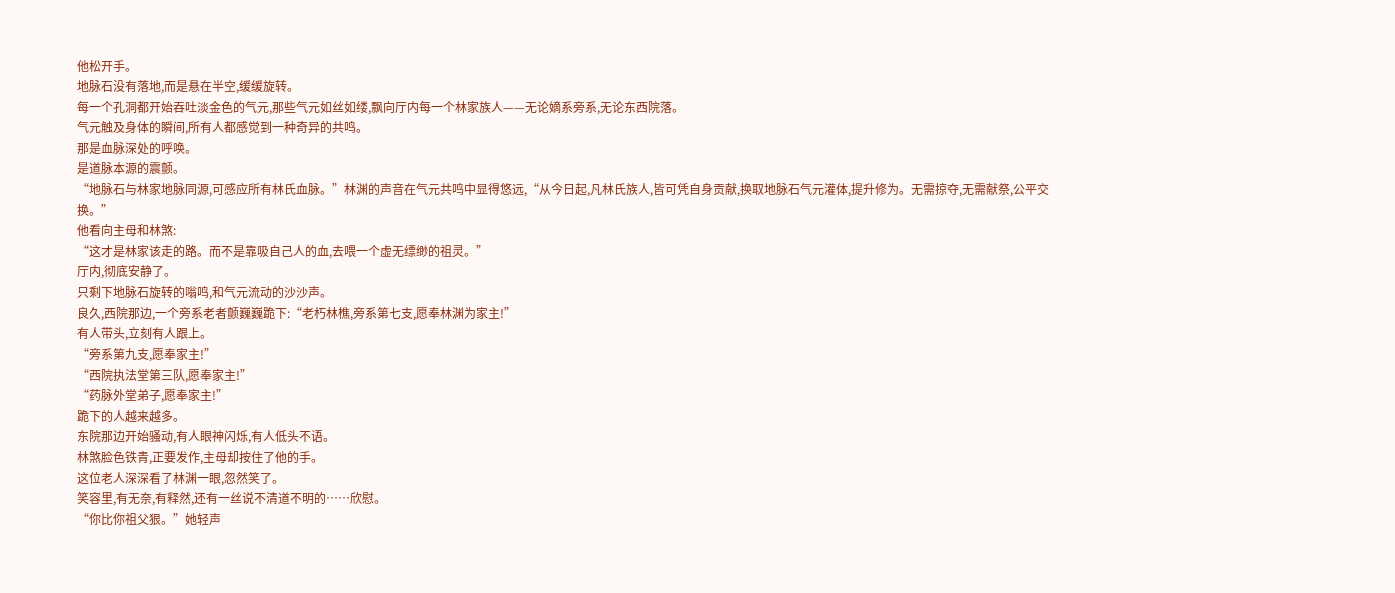他松开手。
地脉石没有落地,而是悬在半空,缓缓旋转。
每一个孔洞都开始吞吐淡金色的气元,那些气元如丝如缕,飘向厅内每一个林家族人——无论嫡系旁系,无论东西院落。
气元触及身体的瞬间,所有人都感觉到一种奇异的共鸣。
那是血脉深处的呼唤。
是道脉本源的震颤。
“地脉石与林家地脉同源,可感应所有林氏血脉。”林渊的声音在气元共鸣中显得悠远,“从今日起,凡林氏族人,皆可凭自身贡献,换取地脉石气元灌体,提升修为。无需掠夺,无需献祭,公平交换。”
他看向主母和林煞:
“这才是林家该走的路。而不是靠吸自己人的血,去喂一个虚无缥缈的祖灵。”
厅内,彻底安静了。
只剩下地脉石旋转的嗡鸣,和气元流动的沙沙声。
良久,西院那边,一个旁系老者颤巍巍跪下:“老朽林樵,旁系第七支,愿奉林渊为家主!”
有人带头,立刻有人跟上。
“旁系第九支,愿奉家主!”
“西院执法堂第三队,愿奉家主!”
“药脉外堂弟子,愿奉家主!”
跪下的人越来越多。
东院那边开始骚动,有人眼神闪烁,有人低头不语。
林煞脸色铁青,正要发作,主母却按住了他的手。
这位老人深深看了林渊一眼,忽然笑了。
笑容里,有无奈,有释然,还有一丝说不清道不明的……欣慰。
“你比你祖父狠。”她轻声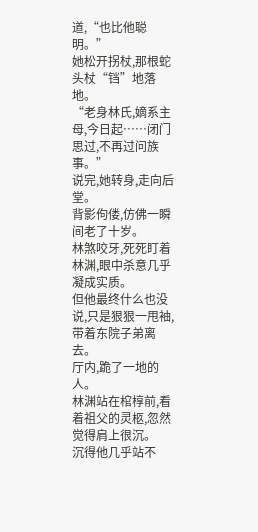道,“也比他聪明。”
她松开拐杖,那根蛇头杖“铛”地落地。
“老身林氏,嫡系主母,今日起……闭门思过,不再过问族事。”
说完,她转身,走向后堂。
背影佝偻,仿佛一瞬间老了十岁。
林煞咬牙,死死盯着林渊,眼中杀意几乎凝成实质。
但他最终什么也没说,只是狠狠一甩袖,带着东院子弟离去。
厅内,跪了一地的人。
林渊站在棺椁前,看着祖父的灵柩,忽然觉得肩上很沉。
沉得他几乎站不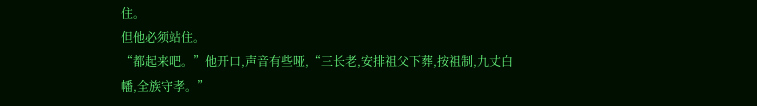住。
但他必须站住。
“都起来吧。”他开口,声音有些哑,“三长老,安排祖父下葬,按祖制,九丈白幡,全族守孝。”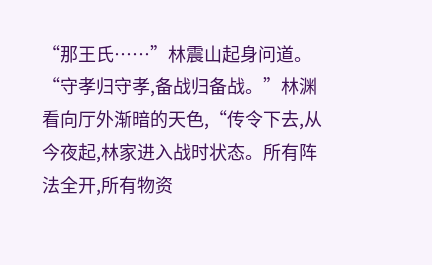“那王氏……”林震山起身问道。
“守孝归守孝,备战归备战。”林渊看向厅外渐暗的天色,“传令下去,从今夜起,林家进入战时状态。所有阵法全开,所有物资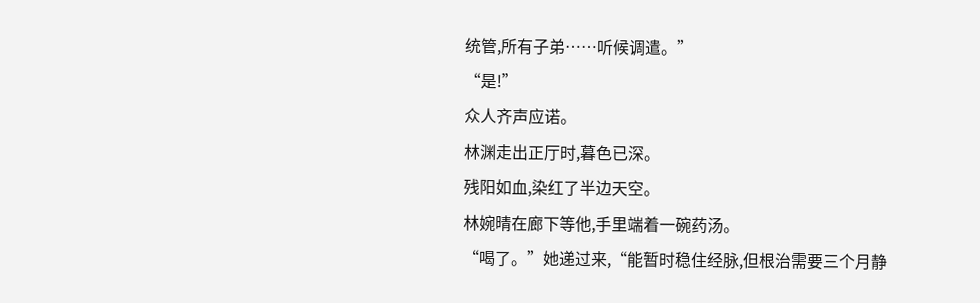统管,所有子弟……听候调遣。”
“是!”
众人齐声应诺。
林渊走出正厅时,暮色已深。
残阳如血,染红了半边天空。
林婉晴在廊下等他,手里端着一碗药汤。
“喝了。”她递过来,“能暂时稳住经脉,但根治需要三个月静